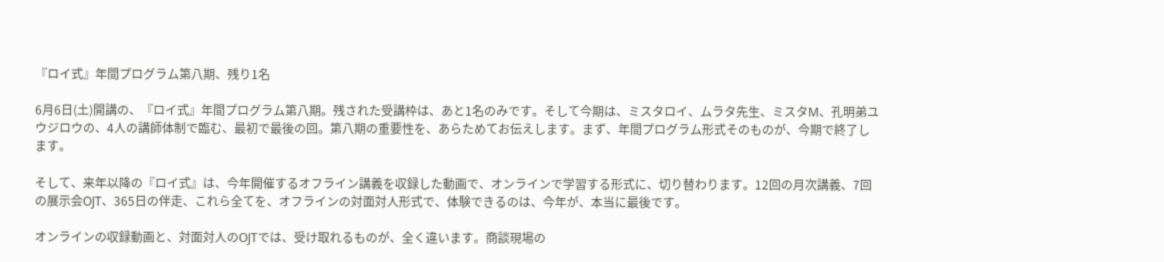『ロイ式』年間プログラム第八期、残り1名

6月6日(土)開講の、『ロイ式』年間プログラム第八期。残された受講枠は、あと1名のみです。そして今期は、ミスタロイ、ムラタ先生、ミスタM、孔明弟ユウジロウの、4人の講師体制で臨む、最初で最後の回。第八期の重要性を、あらためてお伝えします。まず、年間プログラム形式そのものが、今期で終了します。

そして、来年以降の『ロイ式』は、今年開催するオフライン講義を収録した動画で、オンラインで学習する形式に、切り替わります。12回の月次講義、7回の展示会OJT、365日の伴走、これら全てを、オフラインの対面対人形式で、体験できるのは、今年が、本当に最後です。

オンラインの収録動画と、対面対人のOJTでは、受け取れるものが、全く違います。商談現場の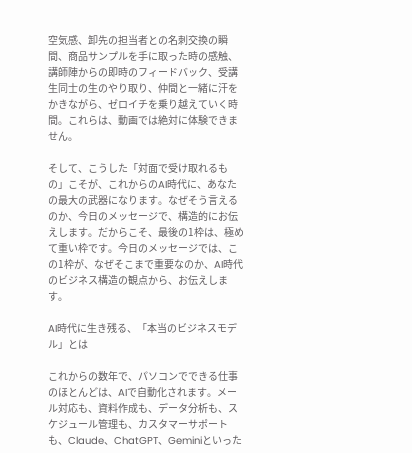空気感、卸先の担当者との名刺交換の瞬間、商品サンプルを手に取った時の感触、講師陣からの即時のフィードバック、受講生同士の生のやり取り、仲間と一緒に汗をかきながら、ゼロイチを乗り越えていく時間。これらは、動画では絶対に体験できません。

そして、こうした「対面で受け取れるもの」こそが、これからのAI時代に、あなたの最大の武器になります。なぜそう言えるのか、今日のメッセージで、構造的にお伝えします。だからこそ、最後の1枠は、極めて重い枠です。今日のメッセージでは、この1枠が、なぜそこまで重要なのか、AI時代のビジネス構造の観点から、お伝えします。

AI時代に生き残る、「本当のビジネスモデル」とは

これからの数年で、パソコンでできる仕事のほとんどは、AIで自動化されます。メール対応も、資料作成も、データ分析も、スケジュール管理も、カスタマーサポートも、Claude、ChatGPT、Geminiといった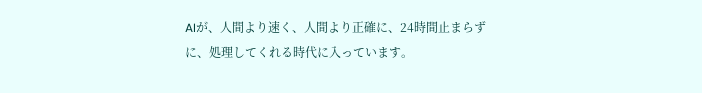AIが、人間より速く、人間より正確に、24時間止まらずに、処理してくれる時代に入っています。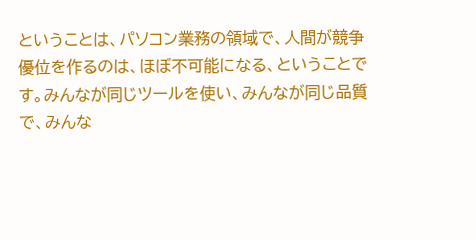ということは、パソコン業務の領域で、人間が競争優位を作るのは、ほぼ不可能になる、ということです。みんなが同じツールを使い、みんなが同じ品質で、みんな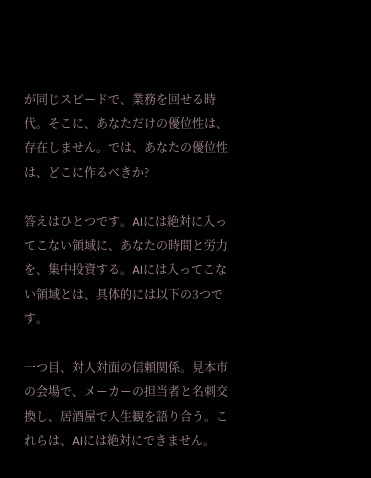が同じスピードで、業務を回せる時代。そこに、あなただけの優位性は、存在しません。では、あなたの優位性は、どこに作るべきか?

答えはひとつです。AIには絶対に入ってこない領域に、あなたの時間と労力を、集中投資する。AIには入ってこない領域とは、具体的には以下の3つです。

一つ目、対人対面の信頼関係。見本市の会場で、メーカーの担当者と名刺交換し、居酒屋で人生観を語り合う。これらは、AIには絶対にできません。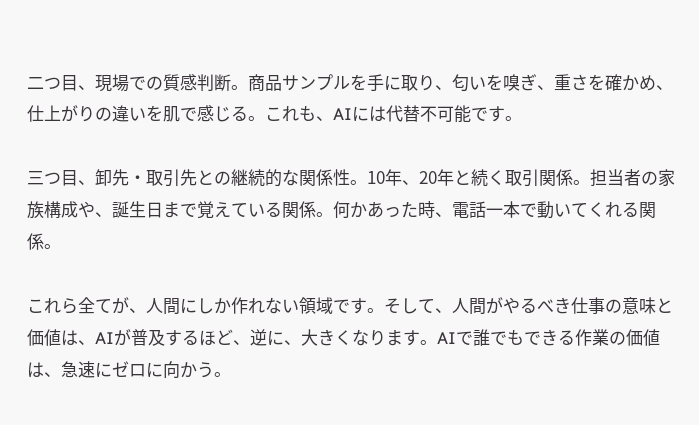二つ目、現場での質感判断。商品サンプルを手に取り、匂いを嗅ぎ、重さを確かめ、仕上がりの違いを肌で感じる。これも、AIには代替不可能です。

三つ目、卸先・取引先との継続的な関係性。10年、20年と続く取引関係。担当者の家族構成や、誕生日まで覚えている関係。何かあった時、電話一本で動いてくれる関係。

これら全てが、人間にしか作れない領域です。そして、人間がやるべき仕事の意味と価値は、AIが普及するほど、逆に、大きくなります。AIで誰でもできる作業の価値は、急速にゼロに向かう。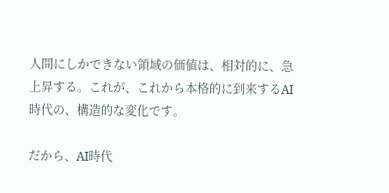人間にしかできない領域の価値は、相対的に、急上昇する。これが、これから本格的に到来するAI時代の、構造的な変化です。

だから、AI時代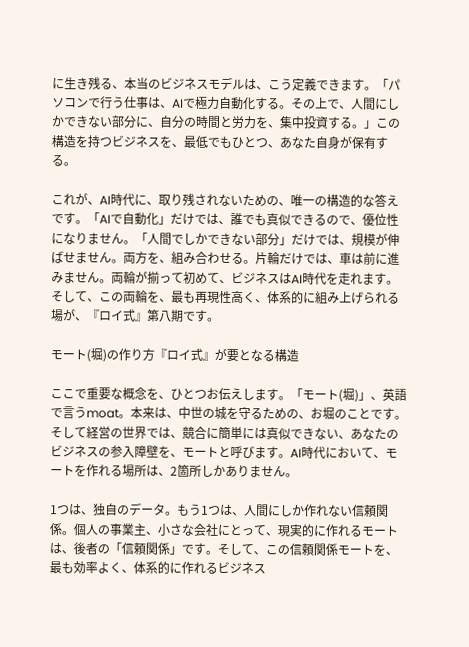に生き残る、本当のビジネスモデルは、こう定義できます。「パソコンで行う仕事は、AIで極力自動化する。その上で、人間にしかできない部分に、自分の時間と労力を、集中投資する。」この構造を持つビジネスを、最低でもひとつ、あなた自身が保有する。

これが、AI時代に、取り残されないための、唯一の構造的な答えです。「AIで自動化」だけでは、誰でも真似できるので、優位性になりません。「人間でしかできない部分」だけでは、規模が伸ばせません。両方を、組み合わせる。片輪だけでは、車は前に進みません。両輪が揃って初めて、ビジネスはAI時代を走れます。そして、この両輪を、最も再現性高く、体系的に組み上げられる場が、『ロイ式』第八期です。

モート(堀)の作り方『ロイ式』が要となる構造

ここで重要な概念を、ひとつお伝えします。「モート(堀)」、英語で言うmoat。本来は、中世の城を守るための、お堀のことです。そして経営の世界では、競合に簡単には真似できない、あなたのビジネスの参入障壁を、モートと呼びます。AI時代において、モートを作れる場所は、2箇所しかありません。

1つは、独自のデータ。もう1つは、人間にしか作れない信頼関係。個人の事業主、小さな会社にとって、現実的に作れるモートは、後者の「信頼関係」です。そして、この信頼関係モートを、最も効率よく、体系的に作れるビジネス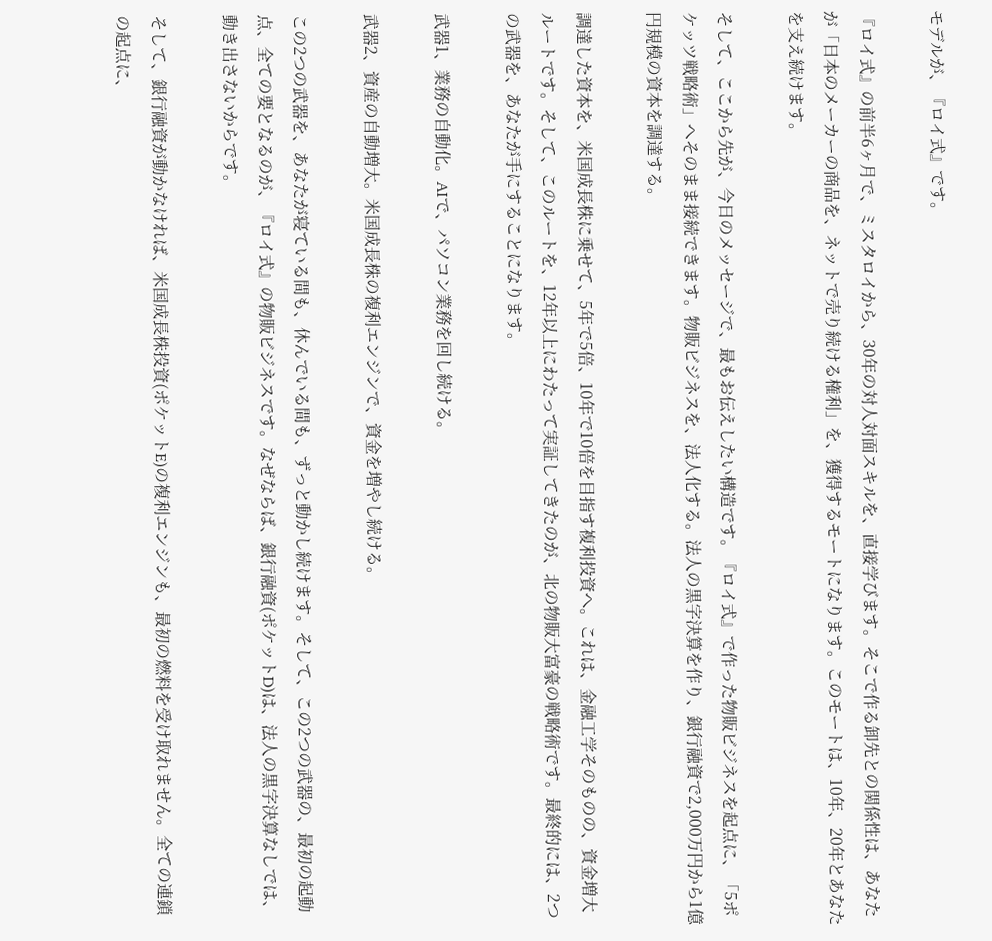モデルが、『ロイ式』です。

『ロイ式』の前半6ヶ月で、ミスタロイから、30年の対人対面スキルを、直接学びます。そこで作る卸先との関係性は、あなたが「日本のメーカーの商品を、ネットで売り続ける権利」を、獲得するモートになります。このモートは、10年、20年とあなたを支え続けます。

そして、ここから先が、今日のメッセージで、最もお伝えしたい構造です。『ロイ式』で作った物販ビジネスを起点に、「5ポケッツ戦略術」へそのまま接続できます。物販ビジネスを、法人化する。法人の黒字決算を作り、銀行融資で2,000万円から1億円規模の資本を調達する。

調達した資本を、米国成長株に乗せて、5年で5倍、10年で10倍を目指す複利投資へ。これは、金融工学そのものの、資金増大ルートです。そして、このルートを、12年以上にわたって実証してきたのが、北の物販大富豪の戦略術です。最終的には、2つの武器を、あなたが手にすることになります。

武器1、業務の自動化。AIで、パソコン業務を回し続ける。

武器2、資産の自動増大。米国成長株の複利エンジンで、資金を増やし続ける。

この2つの武器を、あなたが寝ている間も、休んでいる間も、ずっと動かし続けます。そして、この2つの武器の、最初の起動点、全ての要となるのが、『ロイ式』の物販ビジネスです。なぜならば、銀行融資(ポケットD)は、法人の黒字決算なしでは、動き出さないからです。

そして、銀行融資が動かなければ、米国成長株投資(ポケットE)の複利エンジンも、最初の燃料を受け取れません。全ての連鎖の起点に、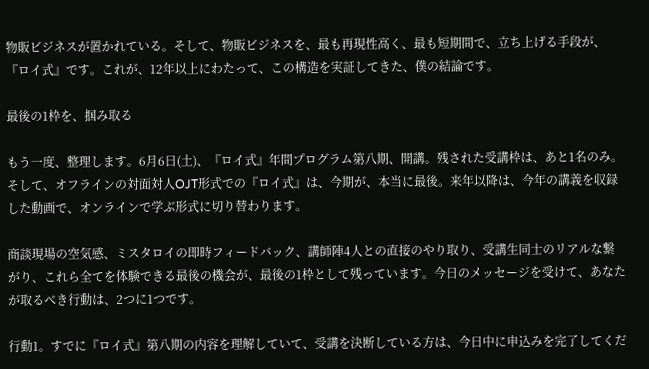物販ビジネスが置かれている。そして、物販ビジネスを、最も再現性高く、最も短期間で、立ち上げる手段が、『ロイ式』です。これが、12年以上にわたって、この構造を実証してきた、僕の結論です。

最後の1枠を、掴み取る

もう一度、整理します。6月6日(土)、『ロイ式』年間プログラム第八期、開講。残された受講枠は、あと1名のみ。そして、オフラインの対面対人OJT形式での『ロイ式』は、今期が、本当に最後。来年以降は、今年の講義を収録した動画で、オンラインで学ぶ形式に切り替わります。

商談現場の空気感、ミスタロイの即時フィードバック、講師陣4人との直接のやり取り、受講生同士のリアルな繋がり、これら全てを体験できる最後の機会が、最後の1枠として残っています。今日のメッセージを受けて、あなたが取るべき行動は、2つに1つです。

行動1。すでに『ロイ式』第八期の内容を理解していて、受講を決断している方は、今日中に申込みを完了してくだ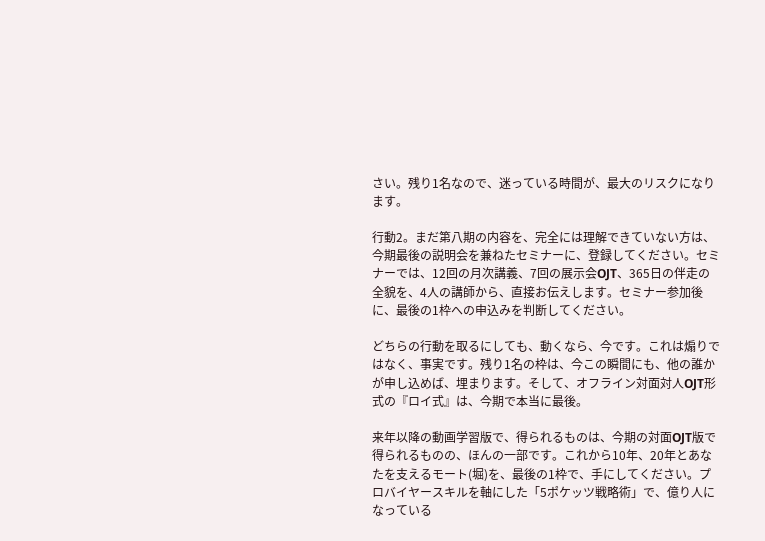さい。残り1名なので、迷っている時間が、最大のリスクになります。

行動2。まだ第八期の内容を、完全には理解できていない方は、今期最後の説明会を兼ねたセミナーに、登録してください。セミナーでは、12回の月次講義、7回の展示会OJT、365日の伴走の全貌を、4人の講師から、直接お伝えします。セミナー参加後に、最後の1枠への申込みを判断してください。

どちらの行動を取るにしても、動くなら、今です。これは煽りではなく、事実です。残り1名の枠は、今この瞬間にも、他の誰かが申し込めば、埋まります。そして、オフライン対面対人OJT形式の『ロイ式』は、今期で本当に最後。

来年以降の動画学習版で、得られるものは、今期の対面OJT版で得られるものの、ほんの一部です。これから10年、20年とあなたを支えるモート(堀)を、最後の1枠で、手にしてください。プロバイヤースキルを軸にした「5ポケッツ戦略術」で、億り人になっている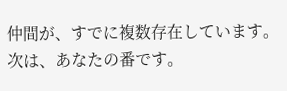仲間が、すでに複数存在しています。次は、あなたの番です。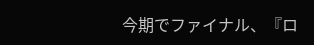今期でファイナル、『ロ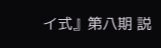イ式』第八期 説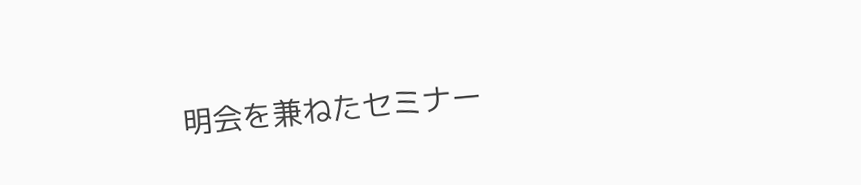明会を兼ねたセミナー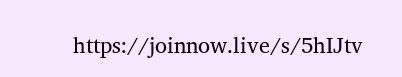https://joinnow.live/s/5hIJtv